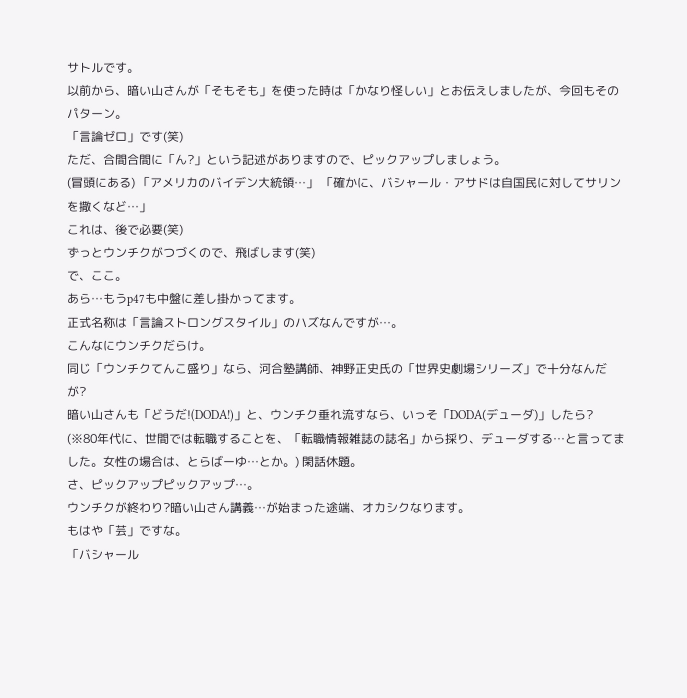サトルです。
以前から、暗い山さんが「そもそも」を使った時は「かなり怪しい」とお伝えしましたが、今回もそのパターン。
「言論ゼロ」です(笑)
ただ、合間合間に「ん?」という記述がありますので、ピックアップしましょう。
(冒頭にある) 「アメリカのバイデン大統領…」 「確かに、バシャール・アサドは自国民に対してサリンを撒くなど…」
これは、後で必要(笑)
ずっとウンチクがつづくので、飛ばします(笑)
で、ここ。
あら…もうp47も中盤に差し掛かってます。
正式名称は「言論ストロングスタイル」のハズなんですが…。
こんなにウンチクだらけ。
同じ「ウンチクてんこ盛り」なら、河合塾講師、神野正史氏の「世界史劇場シリーズ」で十分なんだが?
暗い山さんも「どうだ!(DODA!)」と、ウンチク垂れ流すなら、いっそ「DODA(デューダ)」したら? (※80年代に、世間では転職することを、「転職情報雑誌の誌名」から採り、デューダする…と言ってました。女性の場合は、とらばーゆ…とか。) 閑話休題。
さ、ピックアップピックアップ…。
ウンチクが終わり?暗い山さん講義…が始まった途端、オカシクなります。
もはや「芸」ですな。
「バシャール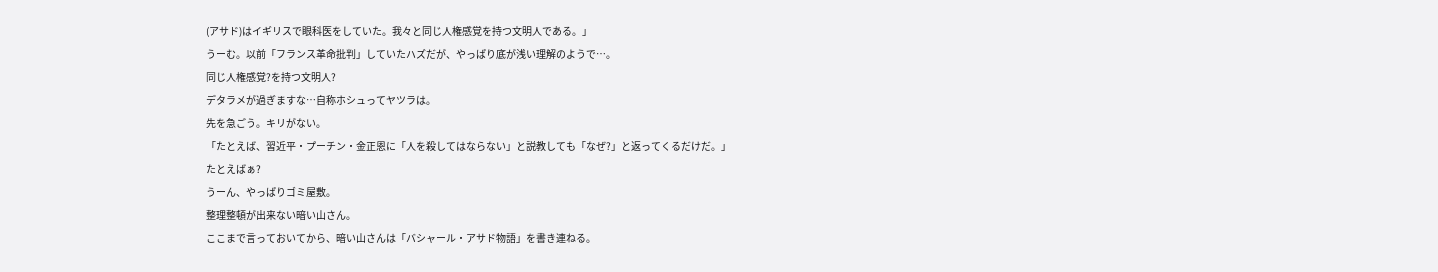(アサド)はイギリスで眼科医をしていた。我々と同じ人権感覚を持つ文明人である。」
うーむ。以前「フランス革命批判」していたハズだが、やっぱり底が浅い理解のようで…。
同じ人権感覚?を持つ文明人?
デタラメが過ぎますな…自称ホシュってヤツラは。
先を急ごう。キリがない。
「たとえば、習近平・プーチン・金正恩に「人を殺してはならない」と説教しても「なぜ?」と返ってくるだけだ。」
たとえばぁ?
うーん、やっぱりゴミ屋敷。
整理整頓が出来ない暗い山さん。
ここまで言っておいてから、暗い山さんは「バシャール・アサド物語」を書き連ねる。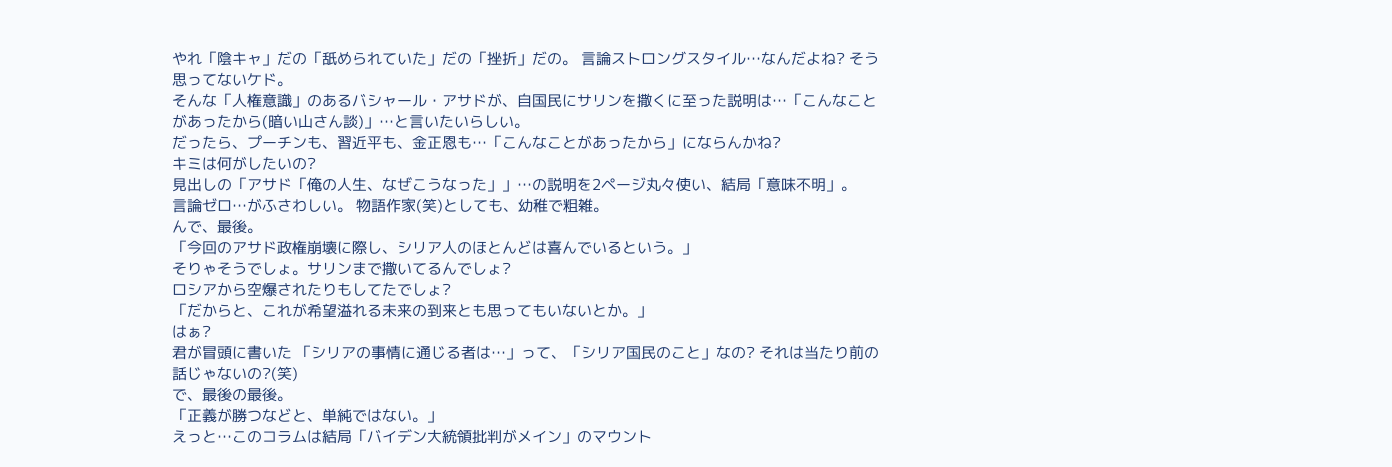やれ「陰キャ」だの「舐められていた」だの「挫折」だの。 言論ストロングスタイル…なんだよね? そう思ってないケド。
そんな「人権意識」のあるバシャール・アサドが、自国民にサリンを撒くに至った説明は…「こんなことがあったから(暗い山さん談)」…と言いたいらしい。
だったら、プーチンも、習近平も、金正恩も…「こんなことがあったから」にならんかね?
キミは何がしたいの?
見出しの「アサド「俺の人生、なぜこうなった」」…の説明を2ページ丸々使い、結局「意味不明」。
言論ゼロ…がふさわしい。 物語作家(笑)としても、幼稚で粗雑。
んで、最後。
「今回のアサド政権崩壊に際し、シリア人のほとんどは喜んでいるという。」
そりゃそうでしょ。サリンまで撒いてるんでしょ?
ロシアから空爆されたりもしてたでしょ?
「だからと、これが希望溢れる未来の到来とも思ってもいないとか。」
はぁ?
君が冒頭に書いた 「シリアの事情に通じる者は…」って、「シリア国民のこと」なの? それは当たり前の話じゃないの?(笑)
で、最後の最後。
「正義が勝つなどと、単純ではない。」
えっと…このコラムは結局「バイデン大統領批判がメイン」のマウント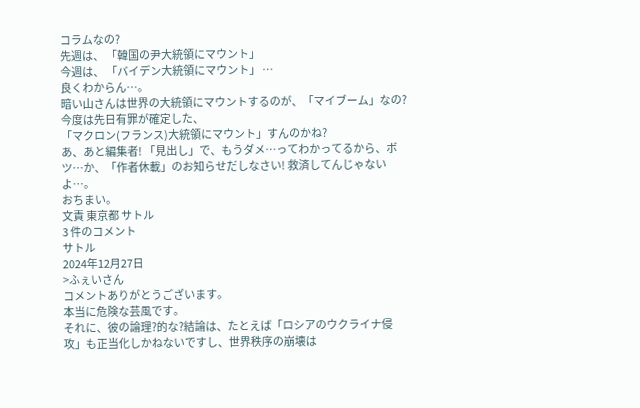コラムなの?
先週は、 「韓国の尹大統領にマウント」
今週は、 「バイデン大統領にマウント」 …
良くわからん…。
暗い山さんは世界の大統領にマウントするのが、「マイブーム」なの?
今度は先日有罪が確定した、
「マクロン(フランス)大統領にマウント」すんのかね?
あ、あと編集者! 「見出し」で、もうダメ…ってわかってるから、ボツ…か、「作者休載」のお知らせだしなさい! 救済してんじゃないよ…。
おちまい。
文責 東京都 サトル
3 件のコメント
サトル
2024年12月27日
>ふぇいさん
コメントありがとうございます。
本当に危険な芸風です。
それに、彼の論理?的な?結論は、たとえば「ロシアのウクライナ侵攻」も正当化しかねないですし、世界秩序の崩壊は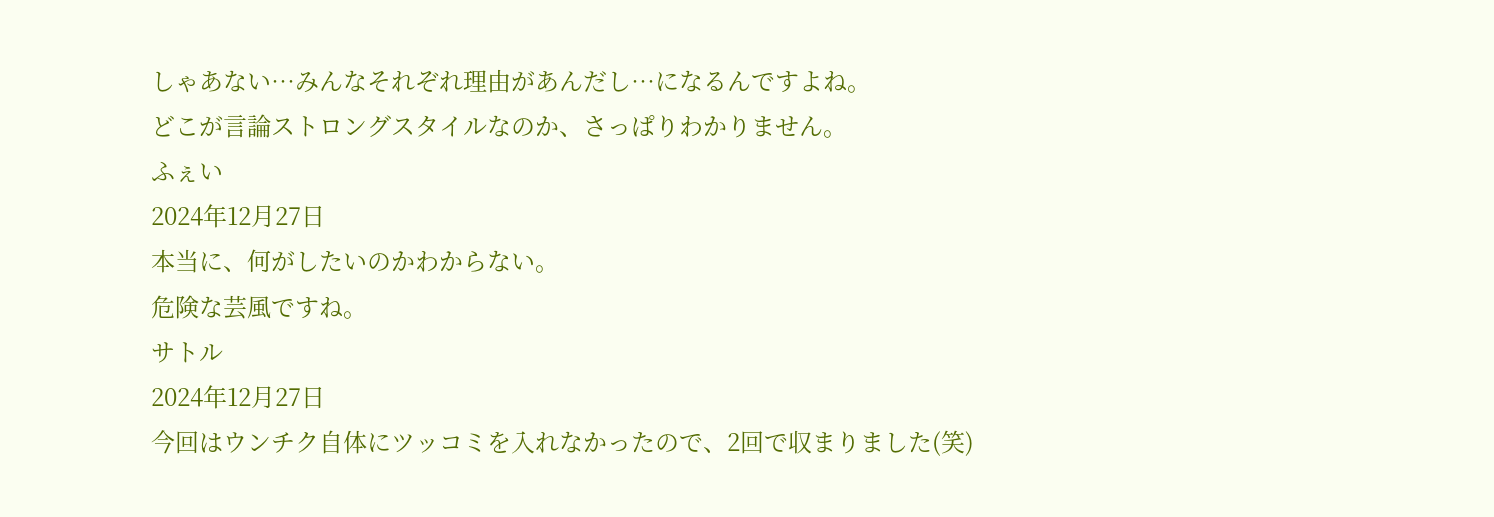しゃあない…みんなそれぞれ理由があんだし…になるんですよね。
どこが言論ストロングスタイルなのか、さっぱりわかりません。
ふぇい
2024年12月27日
本当に、何がしたいのかわからない。
危険な芸風ですね。
サトル
2024年12月27日
今回はウンチク自体にツッコミを入れなかったので、2回で収まりました(笑)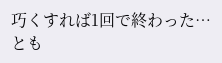巧くすれば1回で終わった…とも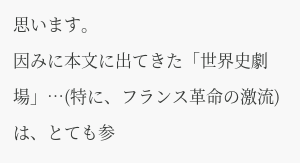思います。
因みに本文に出てきた「世界史劇場」…(特に、フランス革命の激流)は、とても参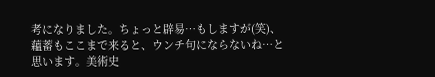考になりました。ちょっと辟易…もしますが(笑)、蘊蓄もここまで来ると、ウンチ句にならないね…と思います。美術史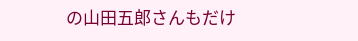の山田五郎さんもだけ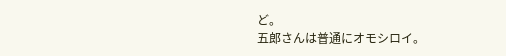ど。
五郎さんは普通にオモシロイ。